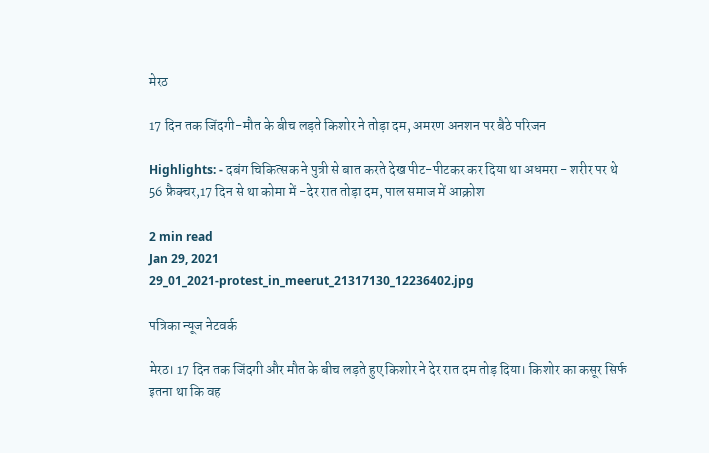मेरठ

17 दिन तक जिंदगी-मौत के बीच लड़ते किशोर ने तोड़ा दम, अमरण अनशन पर बैठे परिजन

Highlights: - दबंग चिकित्सक ने पुत्री से बात करते देख पीट-पीटकर कर दिया था अधमरा - शरीर पर थे 56 फ्रैक्चर,17 दिन से था कोमा में -देर रात तोड़ा दम, पाल समाज में आक्रोश

2 min read
Jan 29, 2021
29_01_2021-protest_in_meerut_21317130_12236402.jpg

पत्रिका न्यूज नेटवर्क

मेरठ। 17 दिन तक जिंदगी और मौत के बीच लड़ते हुए किशोर ने देर रात दम तोड़ दिया। किशोर का कसूर सिर्फ इतना था कि वह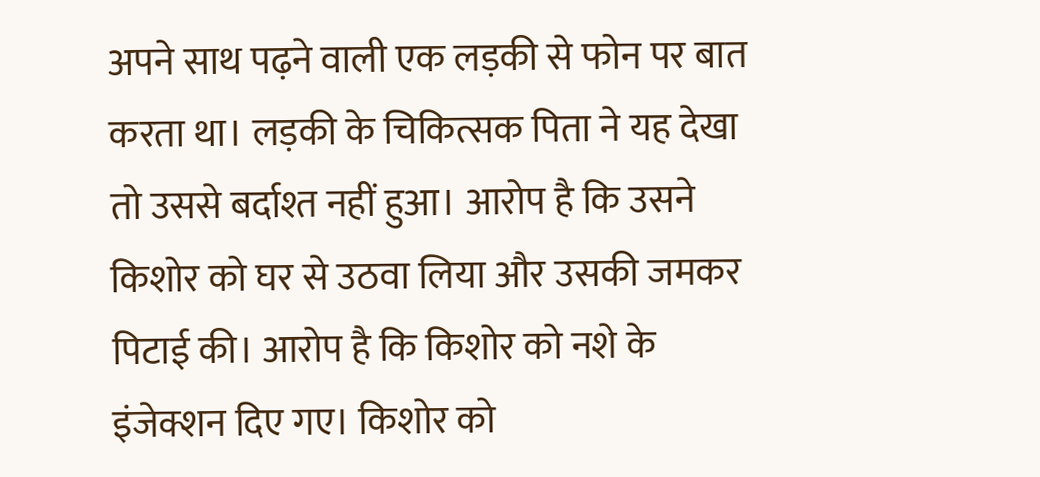अपने साथ पढ़ने वाली एक लड़की से फोन पर बात करता था। लड़की के चिकित्सक पिता ने यह देखा तो उससे बर्दाश्त नहीं हुआ। आरोप है कि उसने किशोर को घर से उठवा लिया और उसकी जमकर पिटाई की। आरोप है कि किशोर को नशे के इंजेक्शन दिए गए। किशोर को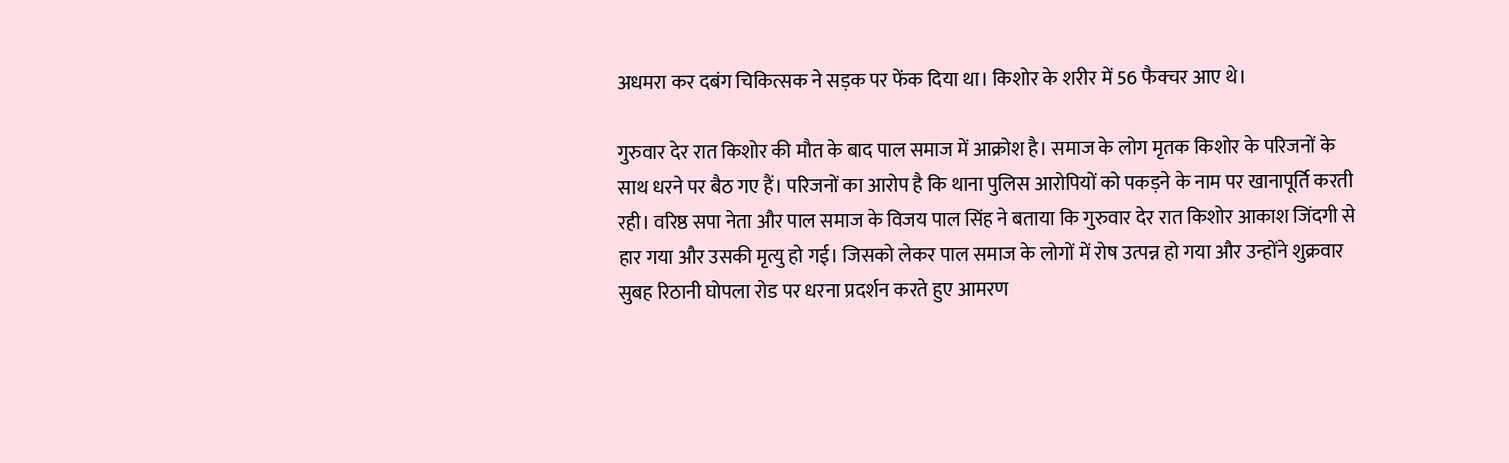अधमरा कर दबंग चिकित्सक ने सड़क पर फेंक दिया था। किशोर के शरीर में 56 फैक्चर आए थे।

गुरुवार देर रात किशोर की मौत के बाद पाल समाज में आक्रोश है। समाज के लोग मृतक किशोर के परिजनों के साथ धरने पर बैठ गए हैं। परिजनों का आरोप है कि थाना पुलिस आरोपियों को पकड़ने के नाम पर खानापूर्ति करती रही। वरिष्ठ सपा नेता और पाल समाज के विजय पाल सिंह ने बताया कि गुरुवार देर रात किशोर आकाश जिंदगी से हार गया और उसकी मृत्यु हो गई। जिसको लेकर पाल समाज के लोगों में रोष उत्पन्न हो गया और उन्होंने शुक्रवार सुबह रिठानी घोपला रोड पर धरना प्रदर्शन करते हुए आमरण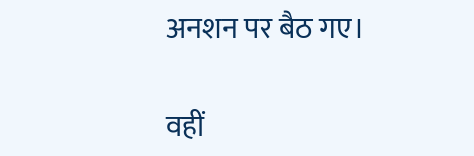अनशन पर बैठ गए।

वहीं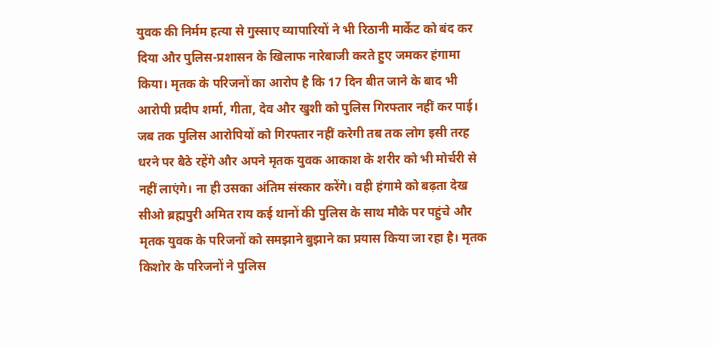युवक की निर्मम हत्या से गुस्साए व्यापारियों ने भी रिठानी मार्केट को बंद कर दिया और पुलिस-प्रशासन के खिलाफ नारेबाजी करते हुए जमकर हंगामा किया। मृतक के परिजनों का आरोप है कि 17 दिन बीत जाने के बाद भी आरोपी प्रदीप शर्मा, गीता, देव और खुशी को पुलिस गिरफ्तार नहीं कर पाई। जब तक पुलिस आरोपियों को गिरफ्तार नहीं करेगी तब तक लोग इसी तरह धरने पर बैठे रहेंगे और अपने मृतक युवक आकाश के शरीर को भी मोर्चरी से नहीं लाएंगे। ना ही उसका अंतिम संस्कार करेंगे। वही हंगामे को बढ़ता देख सीओ ब्रह्मपुरी अमित राय कई थानों की पुलिस के साथ मौके पर पहुंचे और मृतक युवक के परिजनों को समझाने बुझाने का प्रयास किया जा रहा है। मृतक किशोर के परिजनों ने पुलिस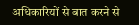अधिकारियों से बात करने से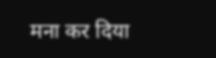मना कर दिया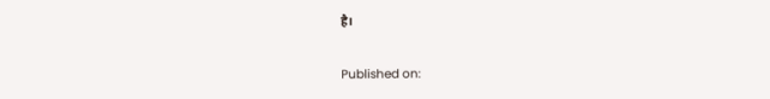है।

Published on: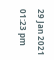29 Jan 2021 01:23 pm